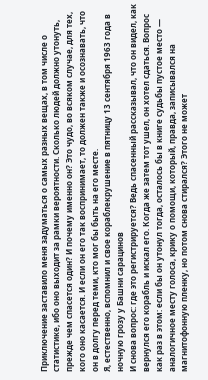Приключение заставило меня задуматься о самых разных вещах, в том числе о статистике, ибо оно выходит за рамки вероятности. Сколько людей должно утонуть, прежде чем спасется один? И почему именно он? Это чудо, во всяком случае, для тех, кого оно касается. И если он его так воспринимает, то должен также и осознавать, что он в долгу перед теми, кто мог бы быть на его месте.
Я, естественно, вспомнил и свое кораблекрушение в пятницу 13 сентября 1963 года в ночную грозу у Башни сарацинов
И снова вопрос: где это регистрируется? Ведь спасенный рассказывал, что он видел, как вернулся его корабль и искал его. Когда же затем тот ушел, он хотел сдаться. Вопрос как раз в этом: если бы он утонул тогда, осталось бы в книге судьбы пустое место — аналогичное месту голоса, крику о помощи, который, правда, записывался на магнитофонную пленку, но потом снова стирался? Этого не может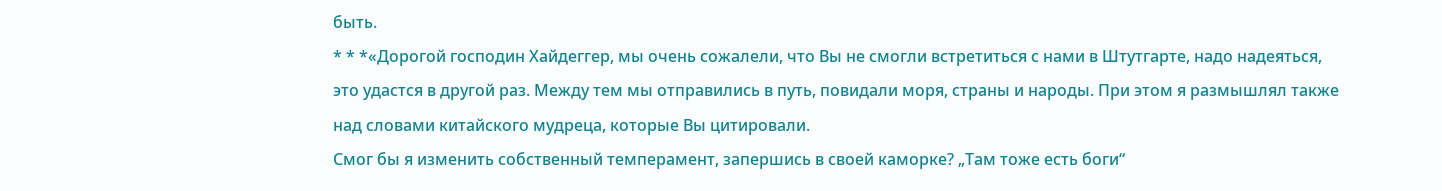быть.
* * *«Дорогой господин Хайдеггер, мы очень сожалели, что Вы не смогли встретиться с нами в Штутгарте, надо надеяться, это удастся в другой раз. Между тем мы отправились в путь, повидали моря, страны и народы. При этом я размышлял также над словами китайского мудреца, которые Вы цитировали.
Смог бы я изменить собственный темперамент, запершись в своей каморке? „Там тоже есть боги“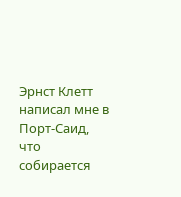Эрнст Клетт написал мне в Порт-Саид, что собирается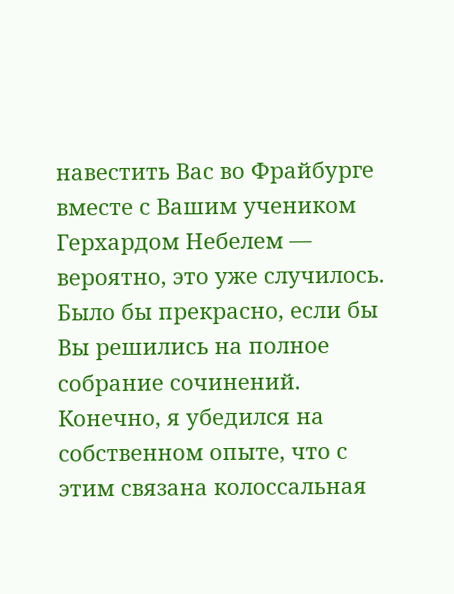навестить Вас во Фрайбурге вместе с Вашим учеником Герхардом Небелем — вероятно, это уже случилось. Было бы прекрасно, если бы Вы решились на полное собрание сочинений. Конечно, я убедился на собственном опыте, что с этим связана колоссальная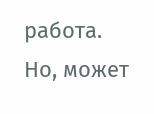работа. Но, может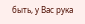быть, у Вас рука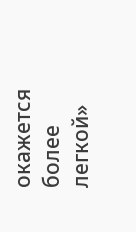окажется более легкой»